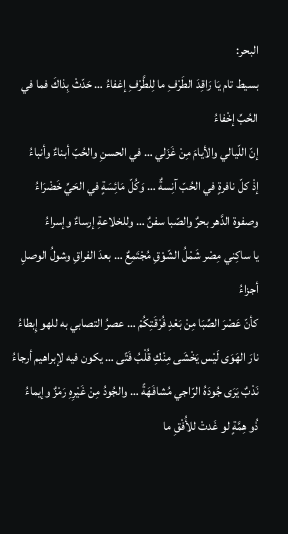البحر:
بسيط تام يَا رَاقِدَ الطَرْفِ ما لِلطَّرْفِ إغفاءُ … حَدّثْ بِذاكَ فما في الحُبِّ إخْفاءُ
إنّ اللّيالي والأيامَ مِنْ غَزَلي … في الحسنِ والحُبّ أبناءٌ وأنباءُ
إذْ كلّ نافرةٍ في الحُبّ آنِسةٌ … وَكُلّ مَائِسَةٍ في الحَيِّ خَضْرَاءُ
وصفوة الدَّهر بحرٌ والصّبا سفنٌ … وللخلاعةِ إرساءٌ وإسراءُ
يا ساكِني مِصْر شَمْلُ الشّوْقِ مُجْتَمِعٌ … بعدَ الفراقِ وشولُ الوصلِ أجزاءُ
كأنّ عَصْرَ الصِّبَا مِنْ بَعْدِ فُرْقَتِكُمْ … عصرُ التصابي به للهو إِبطاءُ
نارَ الهَوَى لَيْس يَخْشَى مِنْكِ قُلْبُ فَتًى … يكون فيه لإبراهيم أرجاءُ
نَدْبٌ يَرَى جُودَهُ الرّاجي مُشافَهَةً … والجُودُ مِنْ غَيْرِهِ رَمْزٌ وإيماءُ
ذُو هِمَّةٍ لو غَدتْ للأُفْقِ ما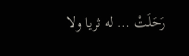رَحَلَتْ … له ثريا ولا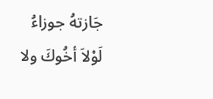جَازتهُ جوزاءُ
لَوْلاَ أخُوكَ ولا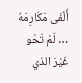أَلْفَى مَكَارِمَهُ … لَمْ تَحْو غَيْرَ الذي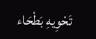تَحْوِيهِ بَطْحَاء